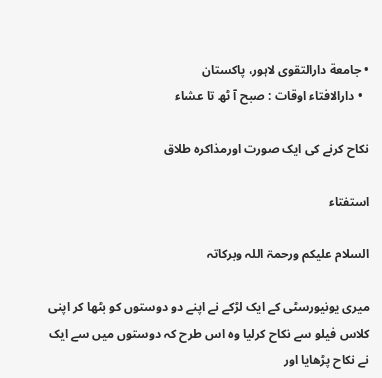• جامعة دارالتقوی لاہور، پاکستان
  • دارالافتاء اوقات : صبح آ ٹھ تا عشاء

نکاح کرنے کی ایک صورت اورمذاکرہ طلاق

استفتاء

السلام علیکم ورحمۃ اللہ وبرکاتہ

میری یونیورسٹی کے ایک لڑکے نے اپنے دو دوستوں کو بٹھا کر اپنی کلاس فیلو سے نکاح کرلیا وہ اس طرح کہ دوستوں میں سے ایک نے نکاح پڑھایا اور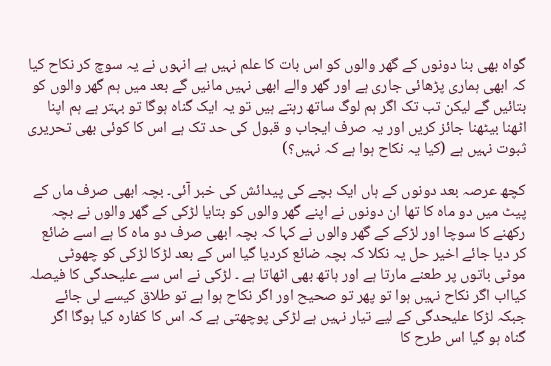گواہ بھی بنا دونوں کے گھر والوں کو اس بات کا علم نہیں ہے انہوں نے یہ سوچ کر نکاح کیا کہ ابھی ہماری پڑھائی جاری ہے اور گھر والے ابھی نہیں مانیں گے بعد میں ہم گھر والوں کو بتائیں گے لیکن تب تک اگر ہم لوگ ساتھ رہتے ہیں تو یہ ایک گناہ ہوگا تو بہتر ہے ہم اپنا اٹھنا بیٹھنا جائز کریں اور یہ صرف ایجاب و قبول کی حد تک ہے اس کا کوئی بھی تحریری ثبوت نہیں ہے (کیا یہ نکاح ہوا ہے کہ نہیں؟)

کچھ عرصہ بعد دونوں کے ہاں ایک بچے کی پیدائش کی خبر آئی۔ بچہ ابھی صرف ماں کے پیٹ میں دو ماہ کا تھا ان دونوں نے اپنے گھر والوں کو بتایا لڑکی کے گھر والوں نے بچہ رکھنے کا سوچا اور لڑکے کے گھر والوں نے کہا کہ بچہ ابھی صرف دو ماہ کا ہے اسے ضائع کر دیا جائے اخیر حل یہ نکلا کہ بچہ ضائع کردیا گیا اس کے بعد لڑکا لڑکی کو چھوٹی موٹی باتوں پر طعنے مارتا ہے اور ہاتھ بھی اٹھاتا ہے ۔ لڑکی نے اس سے علیحدگی کا فیصلہ کیااب اگر نکاح نہیں ہوا تو پھر تو صحیح اور اگر نکاح ہوا ہے تو طلاق کیسے لی جائے جبکہ لڑکا علیحدگی کے لیے تیار نہیں ہے لڑکی پوچھتی ہے کہ اس کا کفارہ کیا ہوگا اگر گناہ ہو گیا اس طرح کا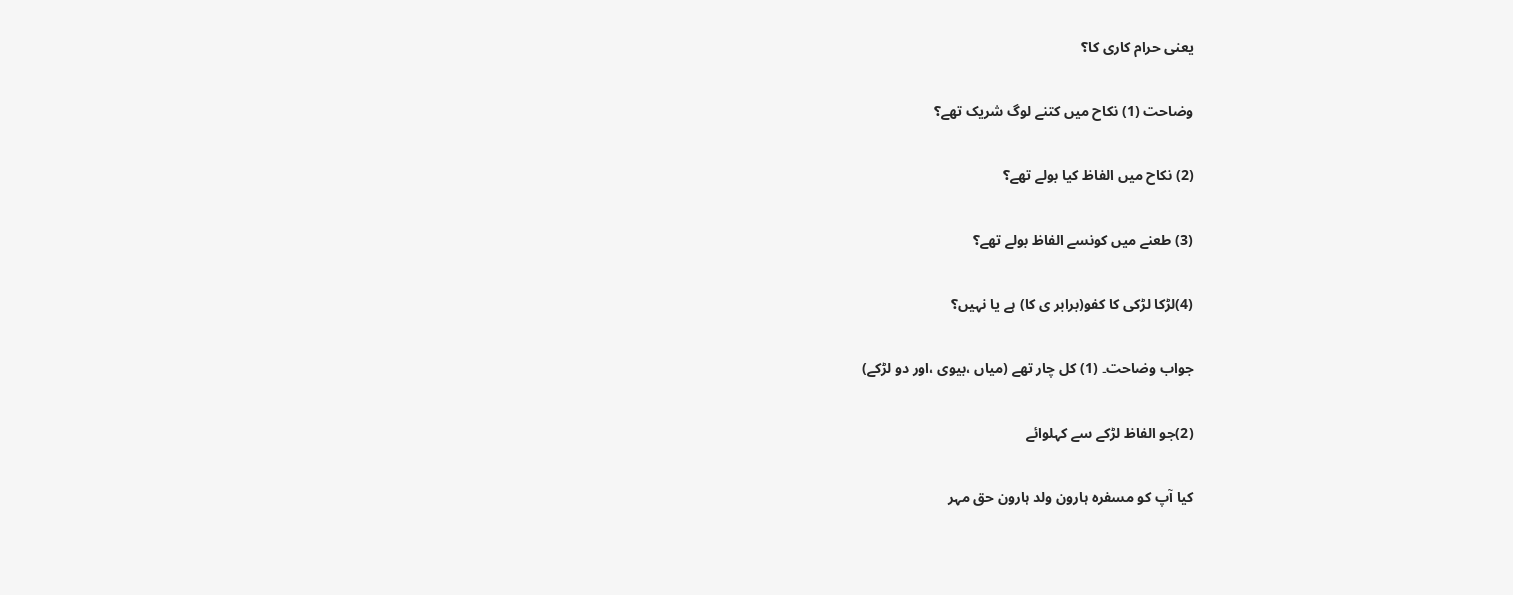یعنی حرام کاری کا؟

وضاحت (1) نکاح میں کتنے لوگ شریک تھے؟

(2) نکاح میں الفاظ کیا بولے تھے؟

(3) طعنے میں کونسے الفاظ بولے تھے؟

(4)لڑکا لڑکی کا کفو(برابر ی کا) ہے یا نہیں؟

جواب وضاحت۔ (1) کل چار تھے (میاں ،بیوی ،اور دو لڑکے)

(2)جو الفاظ لڑکے سے کہلوائے

کیا آپ کو مسفرہ ہارون ولد ہارون حق مہر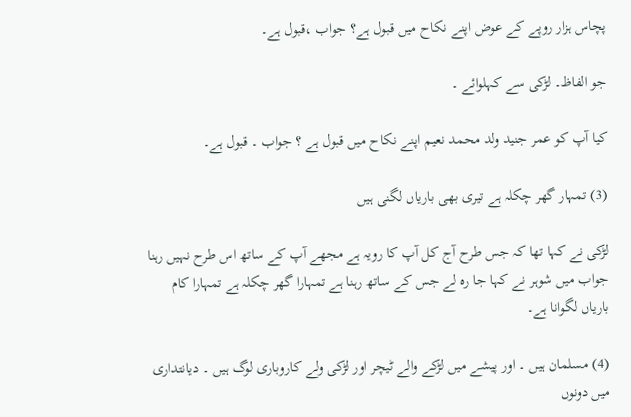پچاس ہزار روپے کے عوض اپنے نکاح میں قبول ہے؟ جواب ،قبول ہے۔

جو الفاظ۔ لڑکی سے کہلوائے ۔

کیا آپ کو عمر جنید ولد محمد نعیم اپنے نکاح میں قبول ہے ؟ جواب ۔ قبول ہے۔

(3) تمہار گھر چکلہ ہے تیری بھی باریاں لگنی ہیں

لڑکی نے کہا تھا کہ جس طرح آج کل آپ کا رویہ ہے مجھے آپ کے ساتھ اس طرح نہیں رہنا جواب میں شوہر نے کہا جا رہ لے جس کے ساتھ رہنا ہے تمہارا گھر چکلہ ہے تمہارا کام باریاں لگوانا ہے۔

(4) مسلمان ہیں ۔ اور پیشے میں لڑکے والے ٹیچر اور لڑکی ولے کاروباری لوگ ہیں ۔ دیانتداری میں دونوں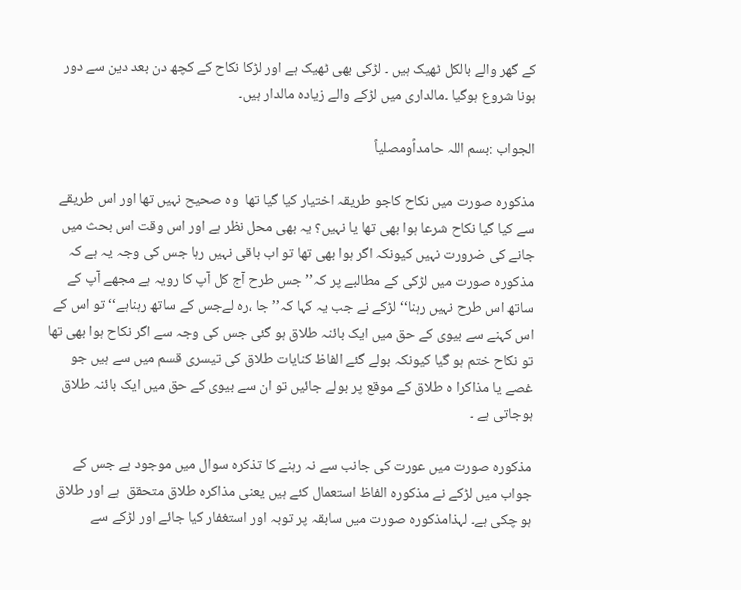کے گھر والے بالکل ٹھیک ہیں ۔ لڑکی بھی ٹھیک ہے اور لڑکا نکاح کے کچھ دن بعد دین سے دور ہونا شروع ہوگیا ۔مالداری میں لڑکے والے زیادہ مالدار ہیں۔

الجواب :بسم اللہ حامداًومصلیاً

مذکورہ صورت میں نکاح کاجو طریقہ اختیار کیا گیا تھا  وہ صحیح نہیں تھا اور اس طریقے سے کیا گیا نکاح شرعا ہوا بھی تھا یا نہیں؟ یہ بھی محل نظر ہے اور اس وقت اس بحث میں جانے کی ضرورت نہیں کیونکہ اگر ہوا بھی تھا تو اب باقی نہیں رہا جس کی وجہ یہ ہے کہ مذکورہ صورت میں لڑکی کے مطالبے پر کہ’’ جس طرح آج کل آپ کا رویہ ہے مجھے آپ کے ساتھ اس طرح نہیں رہنا‘‘ لڑکے نے جب یہ کہا کہ’’ جا ،رہ لےجس کے ساتھ رہناہے‘‘تو اس کے اس کہنے سے بیوی کے حق میں ایک بائنہ طلاق ہو گئی جس کی وجہ سے اگر نکاح ہوا بھی تھا تو نکاح ختم ہو گیا کیونکہ بولے گئے الفاظ کنایات طلاق کی تیسری قسم میں سے ہیں جو غصے یا مذاکرا ہ طلاق کے موقع پر بولے جائیں تو ان سے بیوی کے حق میں ایک بائنہ طلاق ہوجاتی ہے ۔

مذکورہ صورت میں عورت کی جانب سے نہ رہنے کا تذکرہ سوال میں موجود ہے جس کے جواب میں لڑکے نے مذکورہ الفاظ استعمال کئے ہیں یعنی مذاکرہ طلاق متحقق  ہے اور طلاق ہو چکی ہے۔ لہذامذکورہ صورت میں سابقہ پر توبہ اور استغفار کیا جائے اور لڑکے سے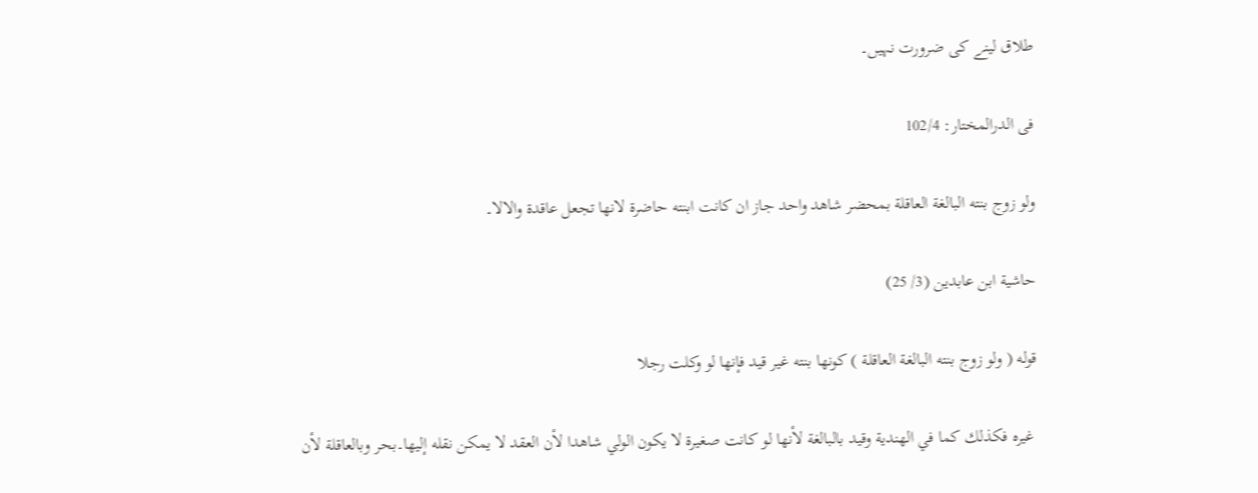طلاق لینے کی ضرورت نہیں۔

فی الدرالمختار: 102/4

ولو زوج بنته البالغة العاقلة بمحضر شاهد واحد جاز ان کانت ابنته حاضرة لانها تجعل عاقدة والالا۔

حاشية ابن عابدين (3/ 25)

قوله ( ولو زوج بنته البالغة العاقلة ) كونها بنته غير قيد فإنها لو وكلت رجلا

 غيره فكذلك كما في الهندية وقيد بالبالغة لأنها لو كانت صغيرة لا يكون الولي شاهدا لأن العقد لا يمكن نقله إليها۔بحر وبالعاقلة لأن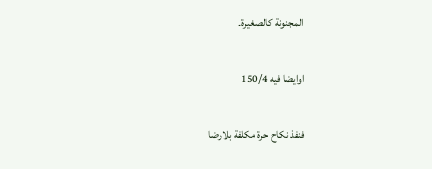المجنونة كالصغيرة۔

اوایضا فیه 150/4

فنفذ نکاح حرة مکلفة بلارضا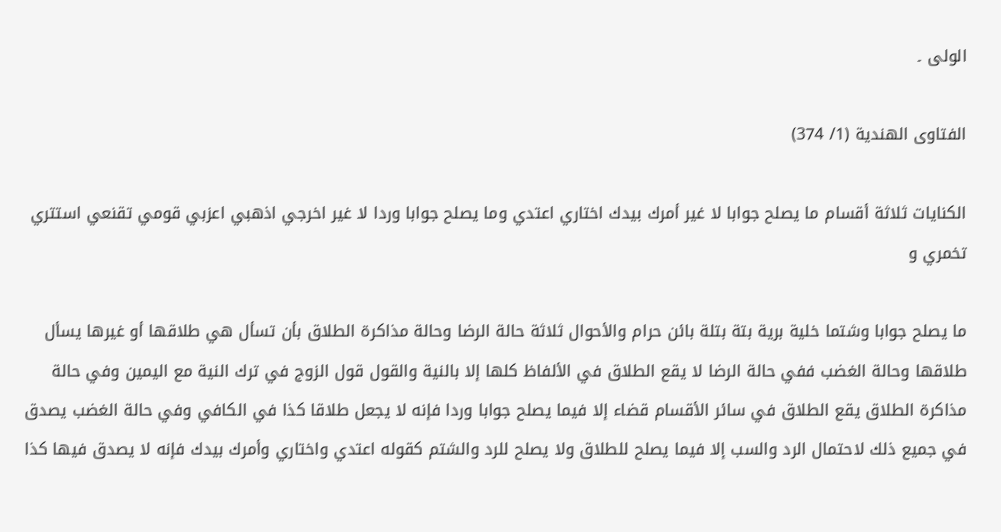الولی ۔

الفتاوى الهندية (1/ 374)

الكنايات ثلاثة أقسام ما يصلح جوابا لا غير أمرك بيدك اختاري اعتدي وما يصلح جوابا وردا لا غير اخرجي اذهبي اعزبي قومي تقنعي استتري تخمري و

ما يصلح جوابا وشتما خلية برية بتة بتلة بائن حرام والأحوال ثلاثة حالة الرضا وحالة مذاكرة الطلاق بأن تسأل هي طلاقها أو غيرها يسأل طلاقها وحالة الغضب ففي حالة الرضا لا يقع الطلاق في الألفاظ كلها إلا بالنية والقول قول الزوج في ترك النية مع اليمين وفي حالة مذاكرة الطلاق يقع الطلاق في سائر الأقسام قضاء إلا فيما يصلح جوابا وردا فإنه لا يجعل طلاقا كذا في الكافي وفي حالة الغضب يصدق في جميع ذلك لاحتمال الرد والسب إلا فيما يصلح للطلاق ولا يصلح للرد والشتم كقوله اعتدي واختاري وأمرك بيدك فإنه لا يصدق فيها كذا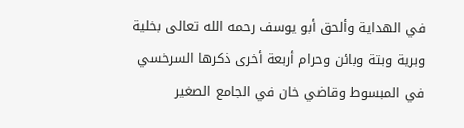في الهداية وألحق أبو يوسف رحمه الله تعالى بخلية وبرية وبتة وبائن وحرام أربعة أخرى ذكرها السرخسي في المبسوط وقاضي خان في الجامع الصغير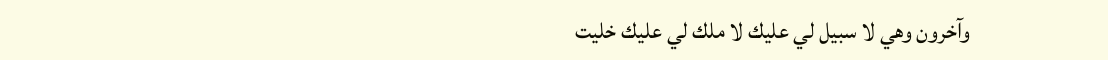وآخرون وهي لا سبيل لي عليك لا ملك لي عليك خليت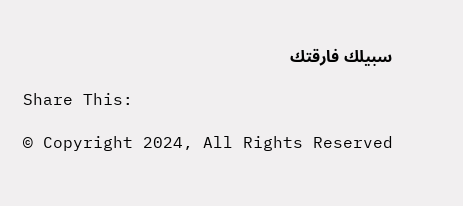سبيلك فارقتك

Share This:

© Copyright 2024, All Rights Reserved